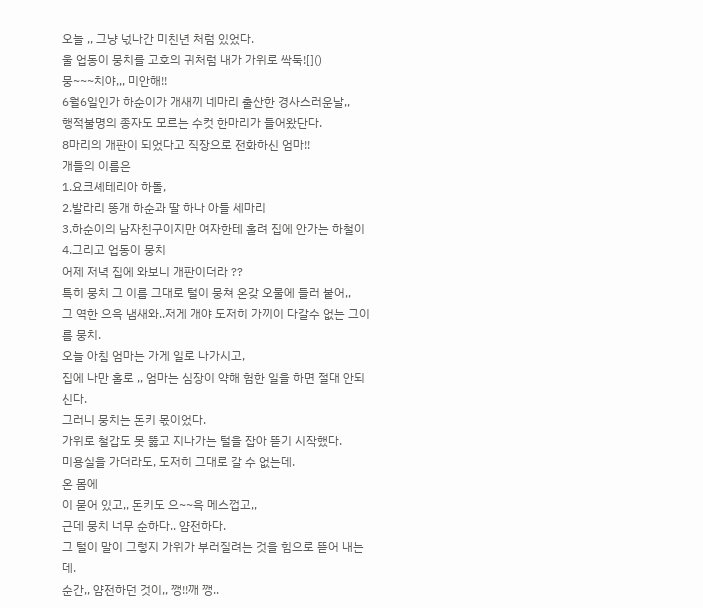오늘 ,, 그냥 넋나간 미친년 처럼 있었다.
울 업동이 뭉치를 고호의 귀처럼 내가 가위로 싹둑![]()
뭉~~~치야,,, 미안해!!
6월6일인가 하순이가 개새끼 네마리 출산한 경사스러운날,,
행적불명의 종자도 모르는 수컷 한마리가 들어왔단다.
8마리의 개판이 되었다고 직장으로 전화하신 엄마!!
개들의 이름은
1.요크셰테리아 하돌,
2.발라리 똥개 하순과 딸 하나 아들 세마리
3.하순이의 남자친구이지만 여자한테 홀려 집에 안가는 하철이
4.그리고 업동이 뭉치
어제 저녁 집에 와보니 개판이더라 ??
특히 뭉치 그 이름 그대로 털이 뭉쳐 온갖 오물에 들러 붙어,,
그 역한 으윽 냄새와..저게 개야 도저히 가끼이 다갈수 없는 그이름 뭉치.
오늘 아침 엄마는 가게 일로 나가시고,
집에 나만 홀로 ,, 엄마는 심장이 약해 험한 일을 하면 절대 안되신다.
그러니 뭉치는 돈키 몫이었다.
가위로 철갑도 못 뚫고 지나가는 털을 잡아 뜯기 시작했다.
미용실을 가더라도, 도저히 그대로 갈 수 없는데.
온 몸에
이 묻어 있고,, 돈키도 으~~윽 메스껍고,,
근데 뭉치 너무 순하다.. 얌전하다.
그 털이 말이 그렇지 가위가 부러질려는 것을 힘으로 뜯어 내는데.
순간,, 얌전하던 것이,, 깽!!깨 깽..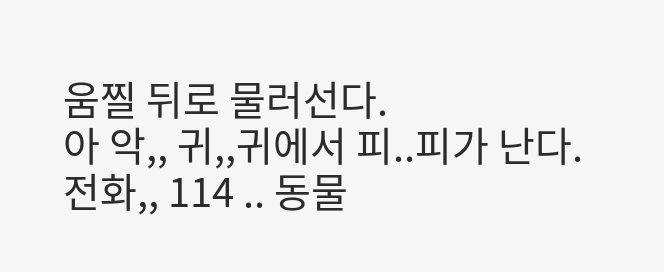움찔 뒤로 물러선다.
아 악,, 귀,,귀에서 피..피가 난다.
전화,, 114 .. 동물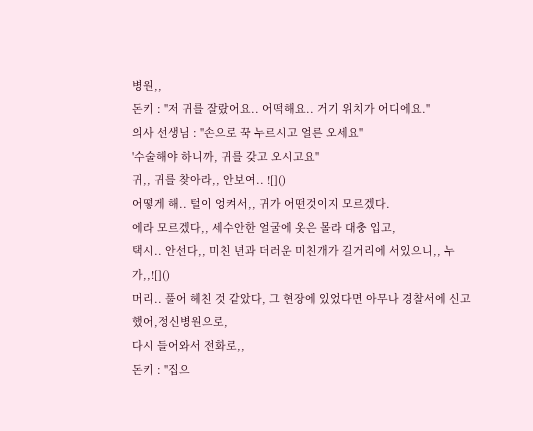병원,,
돈키 : "저 귀를 잘랐어요.. 어떡해요.. 거기 위치가 어디에요."
의사 선생님 : "손으로 꾹 누르시고 얼른 오세요"
'수술해야 하니까, 귀를 갖고 오시고요"
귀,, 귀를 찾아라,, 안보여.. ![]()
어떻게 해.. 털이 엉켜서,, 귀가 어떤것이지 모르겠다.
에라 모르겠다,, 세수안한 얼굴에 옷은 몰라 대충 입고,
택시.. 안선다,, 미친 년과 더러운 미친개가 길거리에 서있으니,, 누가,,![]()
머리.. 풀어 헤친 것 같았다, 그 현장에 있었다면 아무나 경찰서에 신고했어,정신병원으로,
다시 들어와서 전화로,,
돈키 : "집으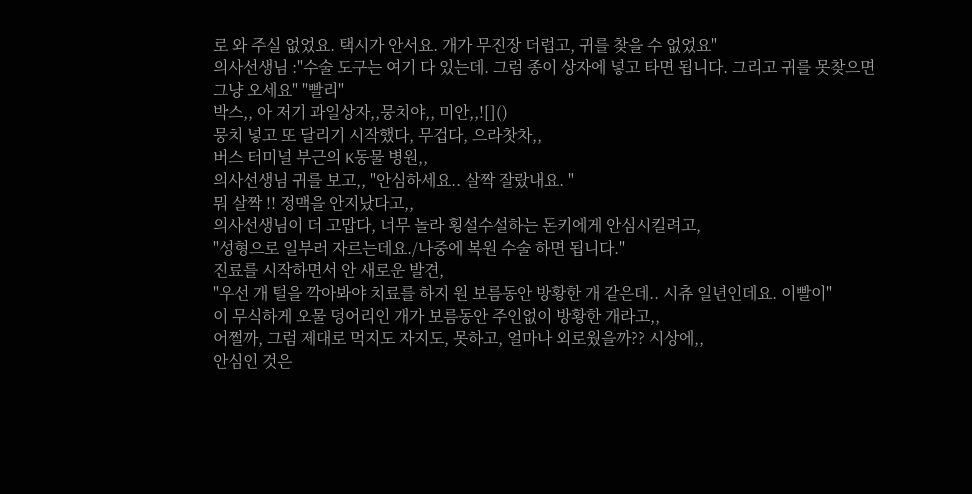로 와 주실 없었요. 택시가 안서요. 개가 무진장 더럽고, 귀를 찾을 수 없었요"
의사선생님 :"수술 도구는 여기 다 있는데. 그럼 종이 상자에 넣고 타면 됩니다. 그리고 귀를 못찾으면
그냥 오세요" "빨리"
박스,, 아 저기 과일상자,,뭉치야,, 미안,,![]()
뭉치 넣고 또 달리기 시작했다, 무겁다, 으라찻차,,
버스 터미널 부근의 K동물 병원,,
의사선생님 귀를 보고,, "안심하세요.. 살짝 잘랐내요. "
뭐 살짝 !! 정맥을 안지났다고,,
의사선생님이 더 고맙다, 너무 놀라 횡설수설하는 돈키에게 안심시킬려고,
"성형으로 일부러 자르는데요./나중에 복원 수술 하면 됩니다."
진료를 시작하면서 안 새로운 발견,
"우선 개 털을 깍아봐야 치료를 하지 원 보름동안 방황한 개 같은데.. 시츄 일년인데요. 이빨이"
이 무식하게 오물 덩어리인 개가 보름동안 주인없이 방황한 개라고,,
어쩔까, 그럼 제대로 먹지도 자지도, 못하고, 얼마나 외로웠을까?? 시상에,,
안심인 것은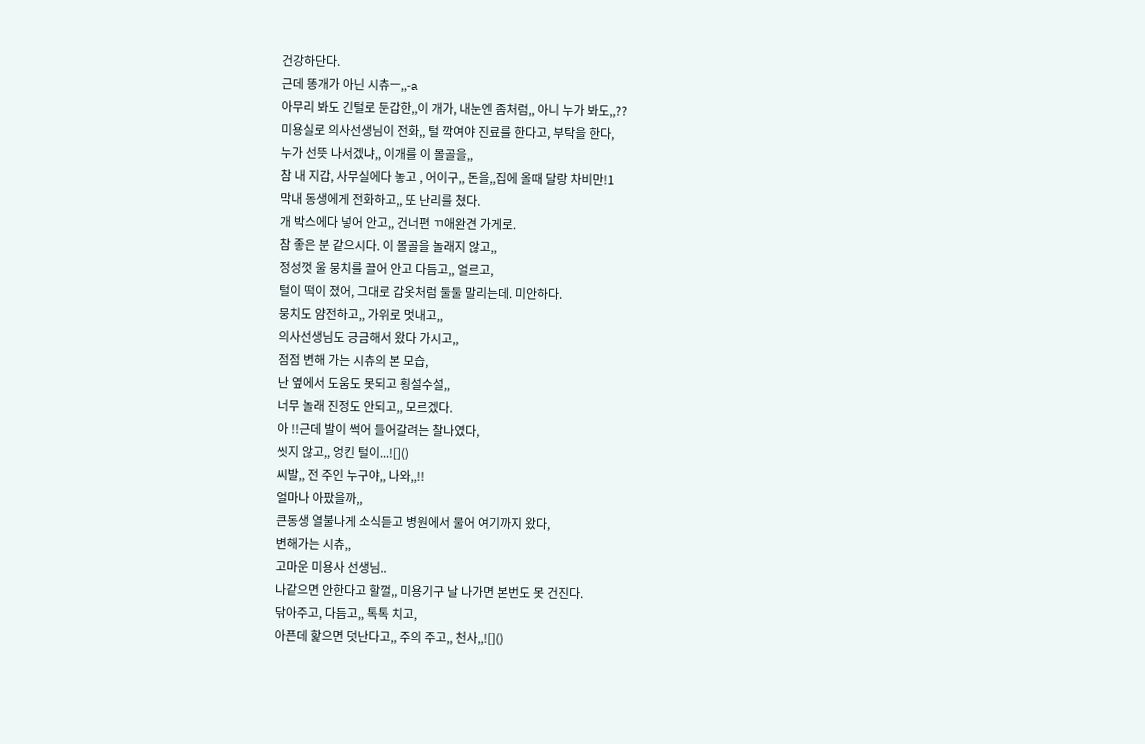건강하단다.
근데 똥개가 아닌 시츄ㅡ,,-a
아무리 봐도 긴털로 둔갑한,,이 개가, 내눈엔 좀처럼,, 아니 누가 봐도,,??
미용실로 의사선생님이 전화,, 털 깍여야 진료를 한다고, 부탁을 한다,
누가 선뜻 나서겠냐,, 이개를 이 몰골을,,
참 내 지갑, 사무실에다 놓고 , 어이구,, 돈을,,집에 올때 달랑 차비만!1
막내 동생에게 전화하고,, 또 난리를 쳤다.
개 박스에다 넣어 안고,, 건너편 ㄲ애완견 가게로.
참 좋은 분 같으시다. 이 몰골을 놀래지 않고,,
정성껏 울 뭉치를 끌어 안고 다듬고,, 얼르고,
털이 떡이 졌어, 그대로 갑옷처럼 둘둘 말리는데. 미안하다.
뭉치도 얌전하고,, 가위로 멋내고,,
의사선생님도 긍금해서 왔다 가시고,,
점점 변해 가는 시츄의 본 모습,
난 옆에서 도움도 못되고 횡설수설,,
너무 놀래 진정도 안되고,, 모르겠다.
아 !!근데 발이 썩어 들어갈려는 찰나였다,
씻지 않고,, 엉킨 털이...![]()
씨발,, 전 주인 누구야,, 나와,,!!
얼마나 아팠을까,,
큰동생 열불나게 소식듣고 병원에서 물어 여기까지 왔다,
변해가는 시츄,,
고마운 미용사 선생님..
나같으면 안한다고 할껄,, 미용기구 날 나가면 본번도 못 건진다.
닦아주고, 다듬고,, 톡톡 치고,
아픈데 핥으면 덧난다고,, 주의 주고,, 천사,,![]()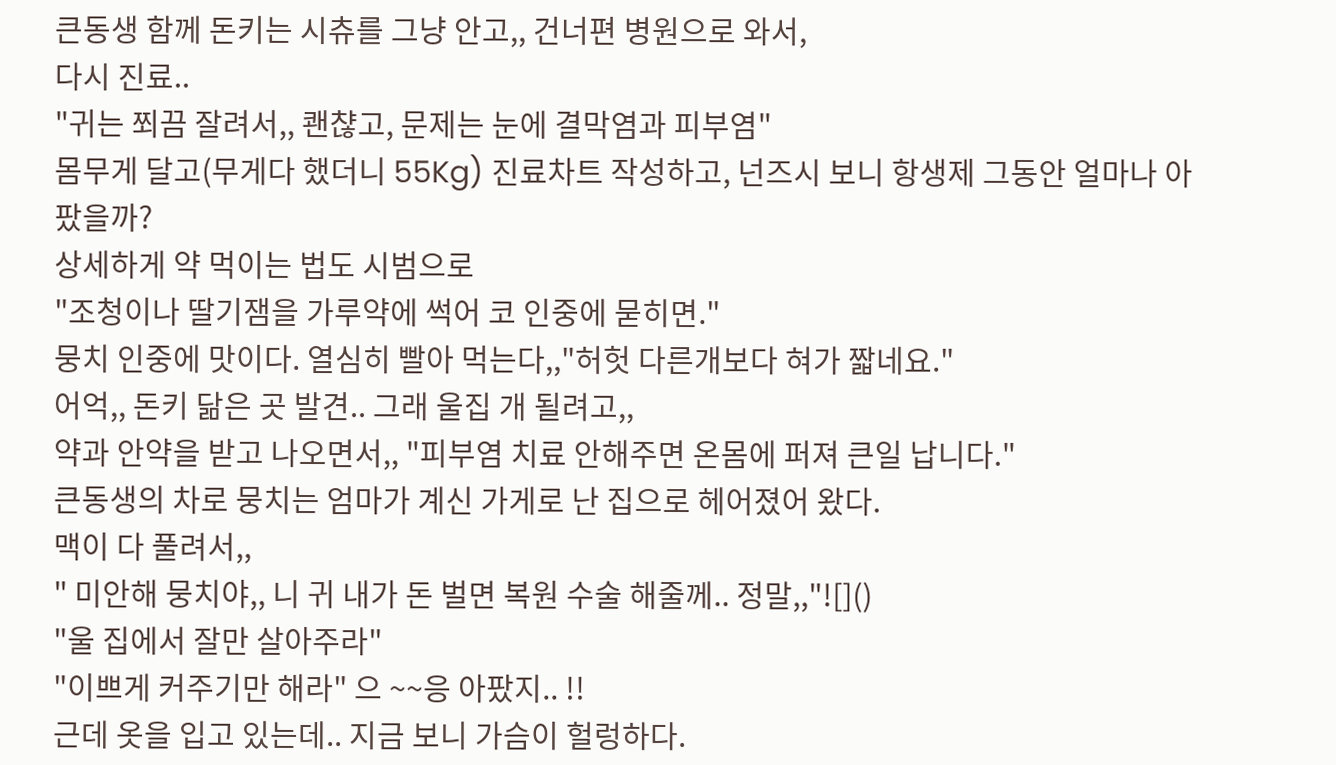큰동생 함께 돈키는 시츄를 그냥 안고,, 건너편 병원으로 와서,
다시 진료..
"귀는 쬐끔 잘려서,, 쾐챦고, 문제는 눈에 결막염과 피부염"
몸무게 달고(무게다 했더니 55Kg) 진료차트 작성하고, 넌즈시 보니 항생제 그동안 얼마나 아팠을까?
상세하게 약 먹이는 법도 시범으로
"조청이나 딸기잼을 가루약에 썩어 코 인중에 묻히면."
뭉치 인중에 맛이다. 열심히 빨아 먹는다,,"허헛 다른개보다 혀가 짧네요."
어억,, 돈키 닮은 곳 발견.. 그래 울집 개 될려고,,
약과 안약을 받고 나오면서,, "피부염 치료 안해주면 온몸에 퍼져 큰일 납니다."
큰동생의 차로 뭉치는 엄마가 계신 가게로 난 집으로 헤어졌어 왔다.
맥이 다 풀려서,,
" 미안해 뭉치야,, 니 귀 내가 돈 벌면 복원 수술 해줄께.. 정말,,"![]()
"울 집에서 잘만 살아주라"
"이쁘게 커주기만 해라" 으 ~~응 아팠지.. !!
근데 옷을 입고 있는데.. 지금 보니 가슴이 헐렁하다.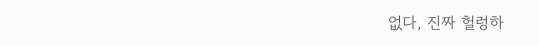없다, 진짜 헐렁하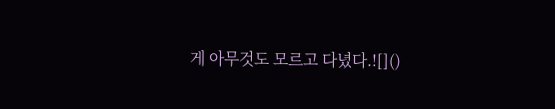게 아무것도 모르고 다녔다.![]()